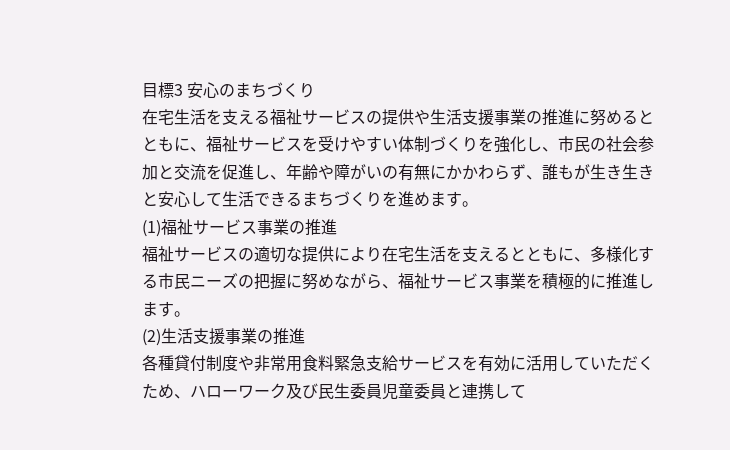目標3 安心のまちづくり
在宅生活を支える福祉サービスの提供や生活支援事業の推進に努めるとともに、福祉サービスを受けやすい体制づくりを強化し、市民の社会参加と交流を促進し、年齢や障がいの有無にかかわらず、誰もが生き生きと安心して生活できるまちづくりを進めます。
(1)福祉サービス事業の推進
福祉サービスの適切な提供により在宅生活を支えるとともに、多様化する市民ニーズの把握に努めながら、福祉サービス事業を積極的に推進します。
(2)生活支援事業の推進
各種貸付制度や非常用食料緊急支給サービスを有効に活用していただくため、ハローワーク及び民生委員児童委員と連携して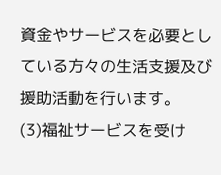資金やサービスを必要としている方々の生活支援及び援助活動を行います。
(3)福祉サービスを受け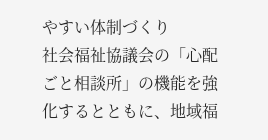やすい体制づくり
社会福祉協議会の「心配ごと相談所」の機能を強化するとともに、地域福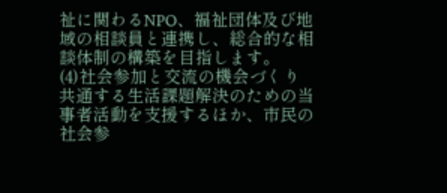祉に関わるNPO、福祉団体及び地域の相談員と連携し、総合的な相談体制の構築を目指します。
(4)社会参加と交流の機会づくり
共通する生活課題解決のための当事者活動を支援するほか、市民の社会参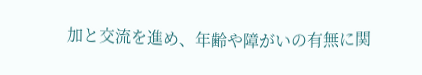加と交流を進め、年齢や障がいの有無に関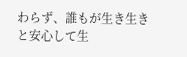わらず、誰もが生き生きと安心して生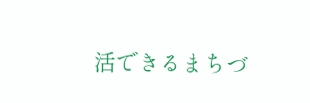活できるまちづ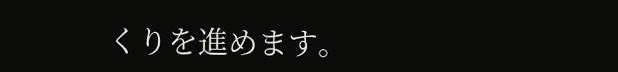くりを進めます。